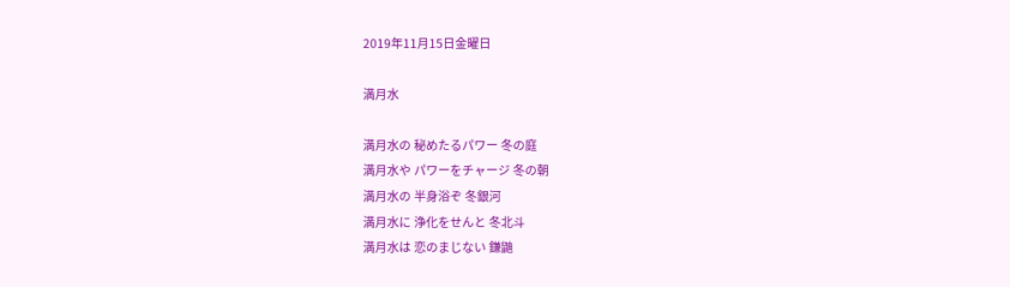2019年11月15日金曜日

満月水

満月水の 秘めたるパワー 冬の庭
満月水や パワーをチャージ 冬の朝
満月水の 半身浴ぞ 冬銀河
満月水に 浄化をせんと 冬北斗
満月水は 恋のまじない 鎌鼬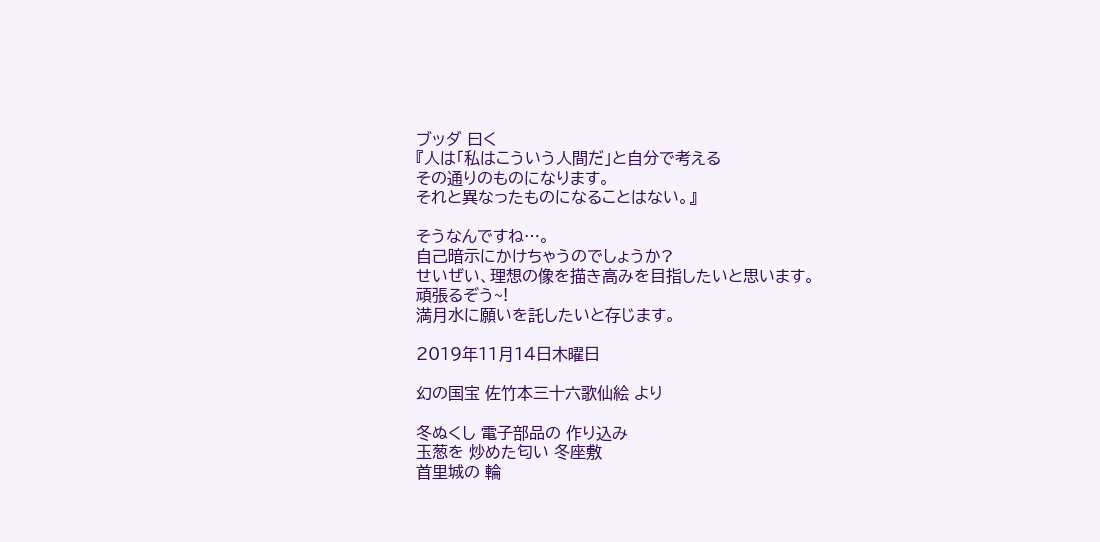ブッダ 曰く
『人は「私はこういう人間だ」と自分で考える
その通りのものになります。
それと異なったものになることはない。』

そうなんですね…。
自己暗示にかけちゃうのでしょうか?
せいぜい、理想の像を描き高みを目指したいと思います。
頑張るぞう~!
満月水に願いを託したいと存じます。

2019年11月14日木曜日

幻の国宝 佐竹本三十六歌仙絵 より

冬ぬくし 電子部品の 作り込み
玉葱を 炒めた匂い 冬座敷
首里城の 輪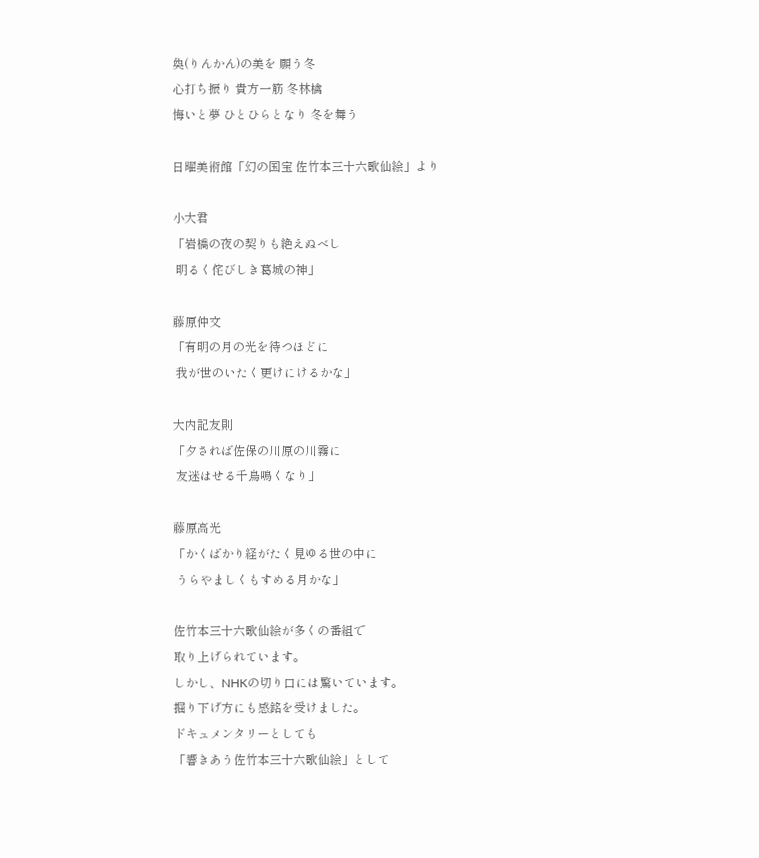奐(りんかん)の美を 願う冬
心打ち振り 貴方一筋 冬林檎
悔いと夢 ひとひらとなり 冬を舞う

日曜美術館「幻の国宝 佐竹本三十六歌仙絵」より

小大君
「岩橋の夜の契りも絶えぬべし
 明るく侘びしき葛城の神」

藤原仲文
「有明の月の光を待つほどに
 我が世のいたく更けにけるかな」

大内記友則
「夕されば佐保の川原の川霧に
 友迷はせる千鳥鳴くなり」

藤原高光
「かくばかり経がたく見ゆる世の中に
 うらやましくもすめる月かな」

佐竹本三十六歌仙絵が多くの番組で
取り上げられています。
しかし、NHKの切り口には驚いています。
掘り下げ方にも感銘を受けました。
ドキュメンタリーとしても
「響きあう佐竹本三十六歌仙絵」として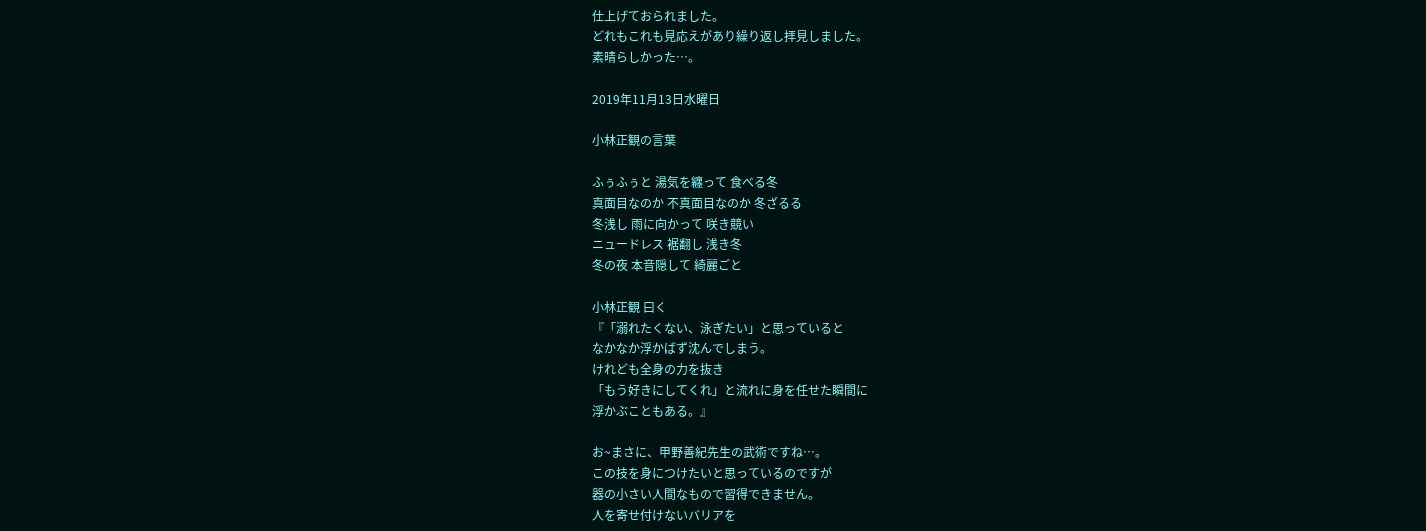仕上げておられました。
どれもこれも見応えがあり繰り返し拝見しました。
素晴らしかった…。

2019年11月13日水曜日

小林正観の言葉

ふぅふぅと 湯気を纏って 食べる冬
真面目なのか 不真面目なのか 冬ざるる
冬浅し 雨に向かって 咲き競い
ニュードレス 裾翻し 浅き冬
冬の夜 本音隠して 綺麗ごと

小林正観 曰く
『「溺れたくない、泳ぎたい」と思っていると
なかなか浮かばず沈んでしまう。
けれども全身の力を抜き
「もう好きにしてくれ」と流れに身を任せた瞬間に
浮かぶこともある。』

お~まさに、甲野善紀先生の武術ですね…。
この技を身につけたいと思っているのですが
器の小さい人間なもので習得できません。
人を寄せ付けないバリアを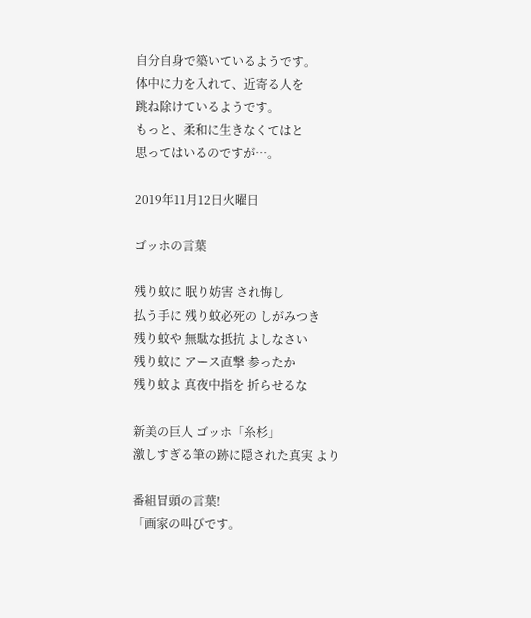自分自身で築いているようです。
体中に力を入れて、近寄る人を
跳ね除けているようです。
もっと、柔和に生きなくてはと
思ってはいるのですが…。

2019年11月12日火曜日

ゴッホの言葉

残り蚊に 眠り妨害 され悔し
払う手に 残り蚊必死の しがみつき
残り蚊や 無駄な抵抗 よしなさい
残り蚊に アース直撃 参ったか
残り蚊よ 真夜中指を 折らせるな

新美の巨人 ゴッホ「糸杉」
激しすぎる筆の跡に隠された真実 より

番組冒頭の言葉!
「画家の叫びです。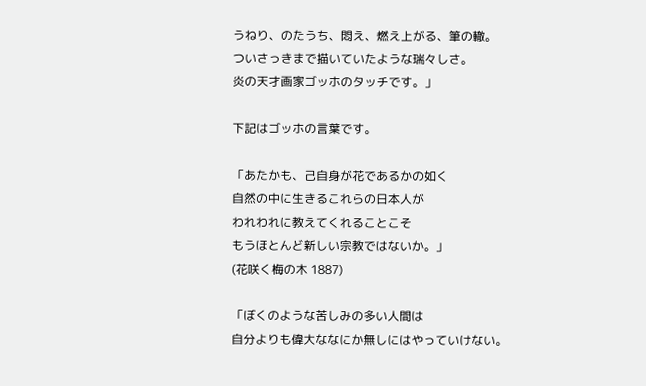うねり、のたうち、悶え、燃え上がる、筆の轍。
ついさっきまで描いていたような瑞々しさ。
炎の天才画家ゴッホのタッチです。」

下記はゴッホの言葉です。

「あたかも、己自身が花であるかの如く
自然の中に生きるこれらの日本人が
われわれに教えてくれることこそ
もうほとんど新しい宗教ではないか。」
(花咲く梅の木 1887)

「ぼくのような苦しみの多い人間は
自分よりも偉大ななにか無しにはやっていけない。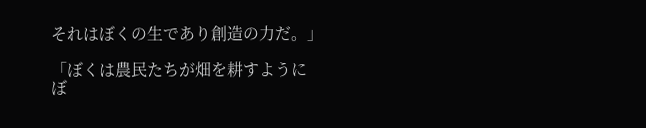それはぼくの生であり創造の力だ。」

「ぼくは農民たちが畑を耕すように
ぼ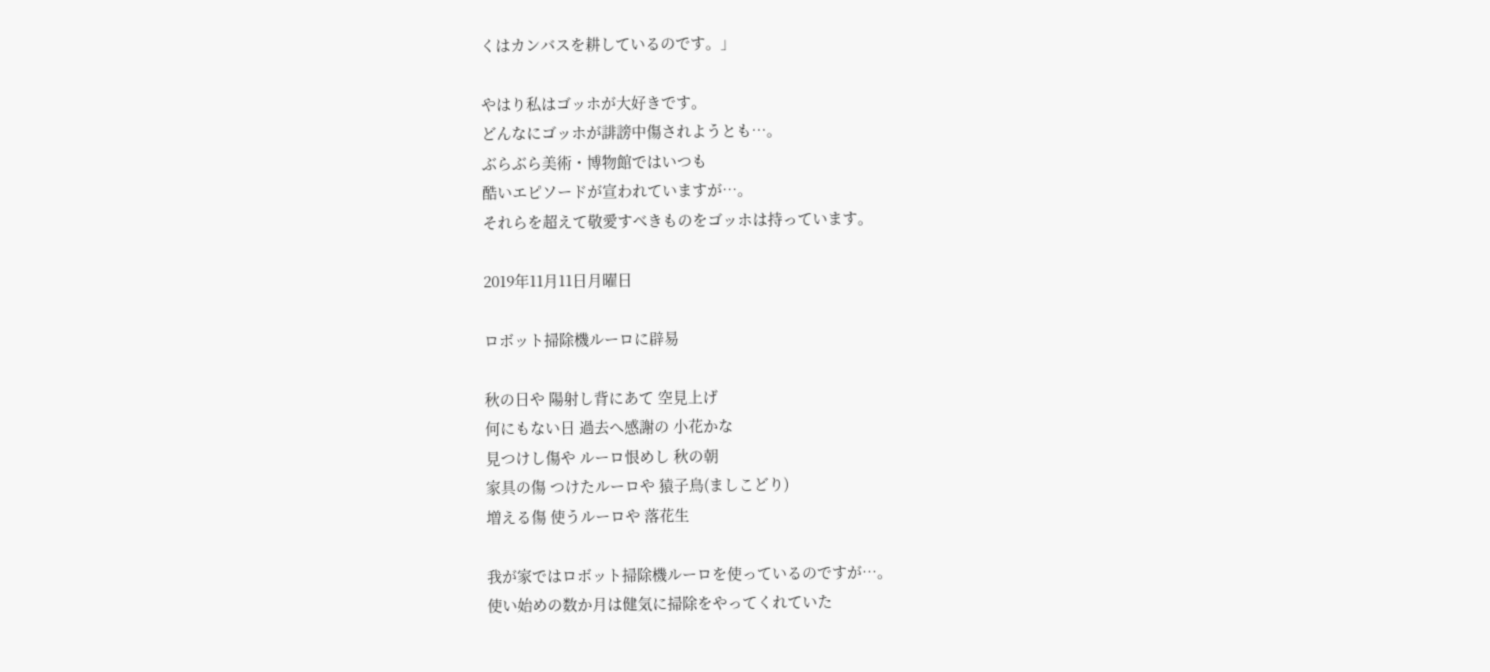くはカンバスを耕しているのです。」

やはり私はゴッホが大好きです。
どんなにゴッホが誹謗中傷されようとも…。
ぶらぶら美術・博物館ではいつも
酷いエピソードが宣われていますが…。
それらを超えて敬愛すべきものをゴッホは持っています。

2019年11月11日月曜日

ロボット掃除機ルーロに辟易

秋の日や 陽射し背にあて 空見上げ
何にもない日 過去へ感謝の 小花かな
見つけし傷や ルーロ恨めし 秋の朝
家具の傷 つけたルーロや 猿子鳥(ましこどり)
増える傷 使うルーロや 落花生

我が家ではロボット掃除機ルーロを使っているのですが…。
使い始めの数か月は健気に掃除をやってくれていた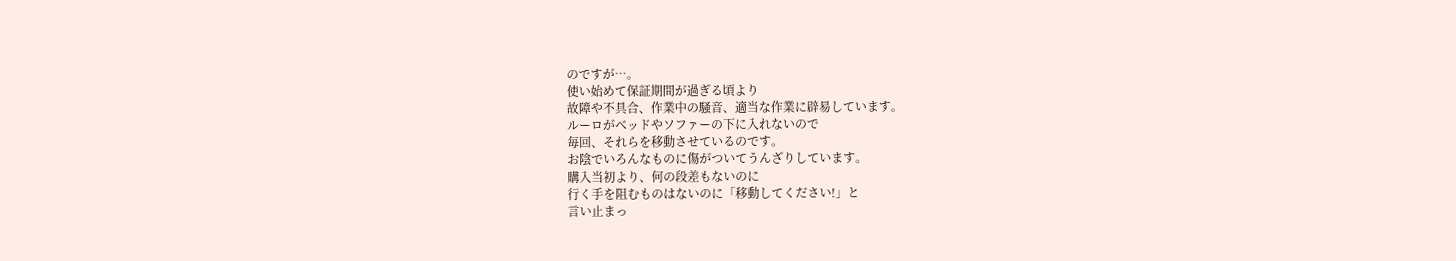のですが…。
使い始めて保証期間が過ぎる頃より
故障や不具合、作業中の騒音、適当な作業に辟易しています。
ルーロがベッドやソファーの下に入れないので
毎回、それらを移動させているのです。
お陰でいろんなものに傷がついてうんざりしています。
購入当初より、何の段差もないのに
行く手を阻むものはないのに「移動してください!」と
言い止まっ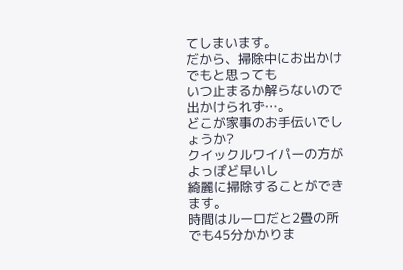てしまいます。
だから、掃除中にお出かけでもと思っても
いつ止まるか解らないので出かけられず…。
どこが家事のお手伝いでしょうか?
クイックルワイパーの方がよっぽど早いし
綺麗に掃除することができます。
時間はルーロだと2畳の所でも45分かかりま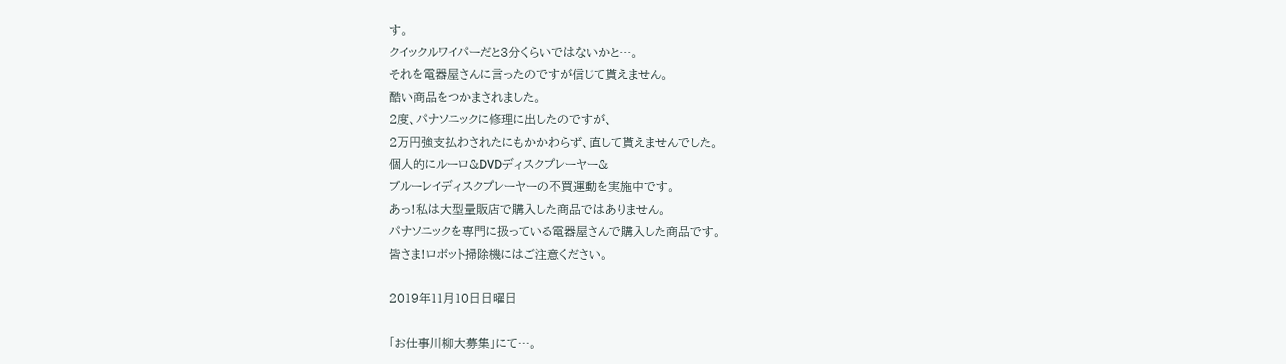す。
クイックルワイパーだと3分くらいではないかと…。
それを電器屋さんに言ったのですが信じて貰えません。
酷い商品をつかまされました。
2度、パナソニックに修理に出したのですが、
2万円強支払わされたにもかかわらず、直して貰えませんでした。
個人的にルーロ&DVDディスクプレーヤー&
ブルーレイディスクプレーヤーの不買運動を実施中です。
あっ!私は大型量販店で購入した商品ではありません。
パナソニックを専門に扱っている電器屋さんで購入した商品です。
皆さま!ロボット掃除機にはご注意ください。

2019年11月10日日曜日

「お仕事川柳大募集」にて…。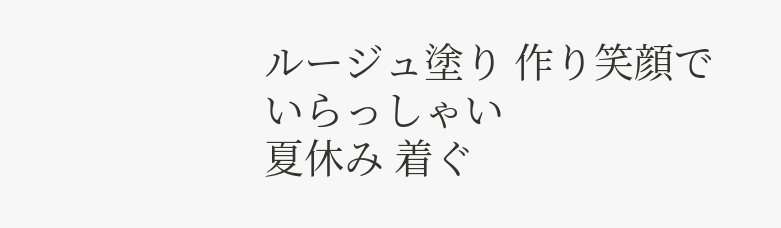ルージュ塗り 作り笑顔で いらっしゃい
夏休み 着ぐ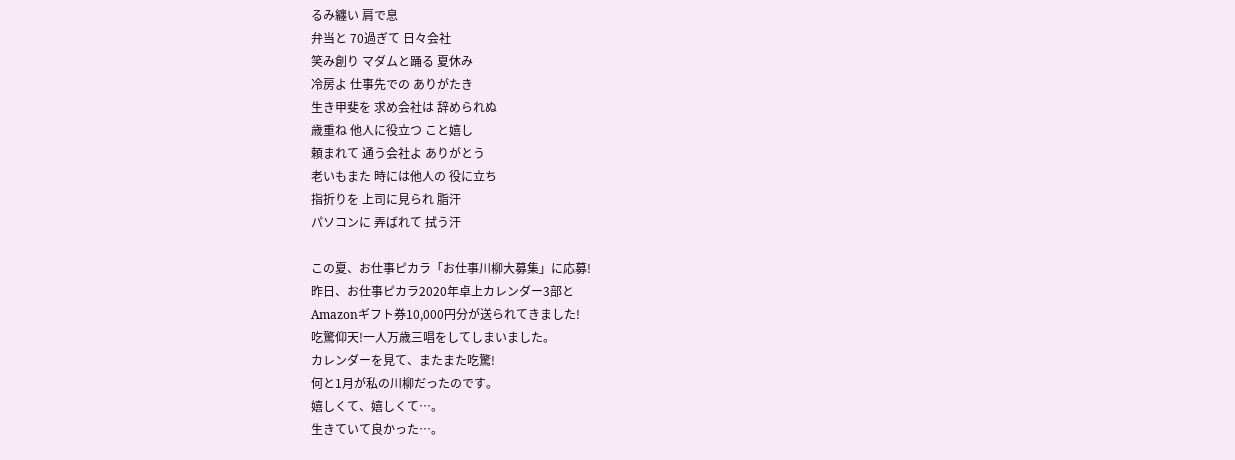るみ纏い 肩で息
弁当と 70過ぎて 日々会社
笑み創り マダムと踊る 夏休み
冷房よ 仕事先での ありがたき
生き甲斐を 求め会社は 辞められぬ
歳重ね 他人に役立つ こと嬉し
頼まれて 通う会社よ ありがとう
老いもまた 時には他人の 役に立ち
指折りを 上司に見られ 脂汗
パソコンに 弄ばれて 拭う汗

この夏、お仕事ピカラ「お仕事川柳大募集」に応募!
昨日、お仕事ピカラ2020年卓上カレンダー3部と
Amazonギフト券10,000円分が送られてきました!
吃驚仰天!一人万歳三唱をしてしまいました。
カレンダーを見て、またまた吃驚!
何と1月が私の川柳だったのです。
嬉しくて、嬉しくて…。
生きていて良かった…。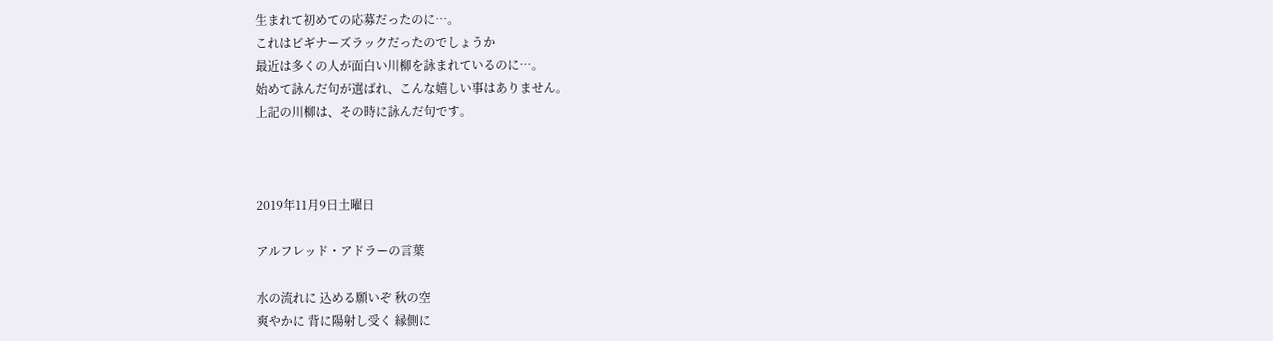生まれて初めての応募だったのに…。
これはビギナーズラックだったのでしょうか
最近は多くの人が面白い川柳を詠まれているのに…。
始めて詠んだ句が選ばれ、こんな嬉しい事はありません。
上記の川柳は、その時に詠んだ句です。



2019年11月9日土曜日

アルフレッド・アドラーの言葉

水の流れに 込める願いぞ 秋の空
爽やかに 背に陽射し受く 縁側に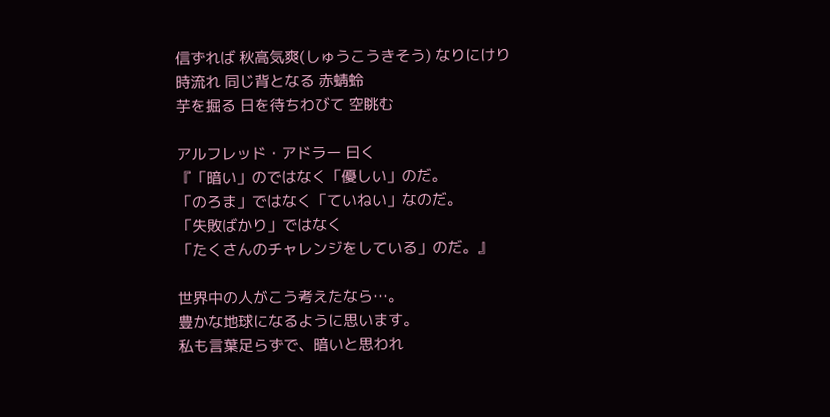信ずれば 秋高気爽(しゅうこうきそう) なりにけり
時流れ 同じ背となる 赤蜻蛉
芋を掘る 日を待ちわびて 空眺む

アルフレッド・アドラー 曰く
『「暗い」のではなく「優しい」のだ。
「のろま」ではなく「ていねい」なのだ。
「失敗ばかり」ではなく
「たくさんのチャレンジをしている」のだ。』

世界中の人がこう考えたなら…。
豊かな地球になるように思います。
私も言葉足らずで、暗いと思われ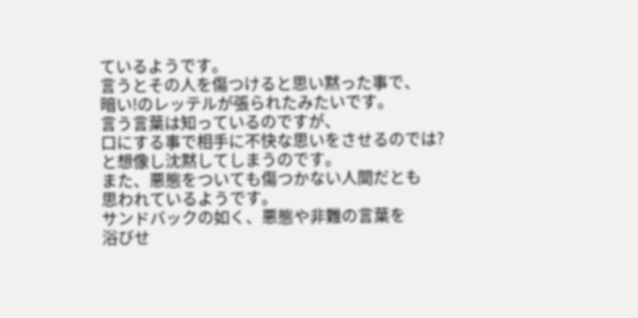ているようです。
言うとその人を傷つけると思い黙った事で、
暗い!のレッテルが張られたみたいです。
言う言葉は知っているのですが、
口にする事で相手に不快な思いをさせるのでは?
と想像し沈黙してしまうのです。
また、悪態をついても傷つかない人間だとも
思われているようです。
サンドバックの如く、悪態や非難の言葉を
浴びせ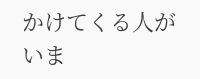かけてくる人がいま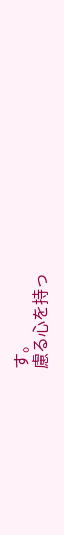す。
慮る心を持っ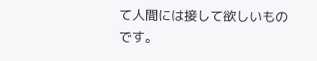て人間には接して欲しいものです。